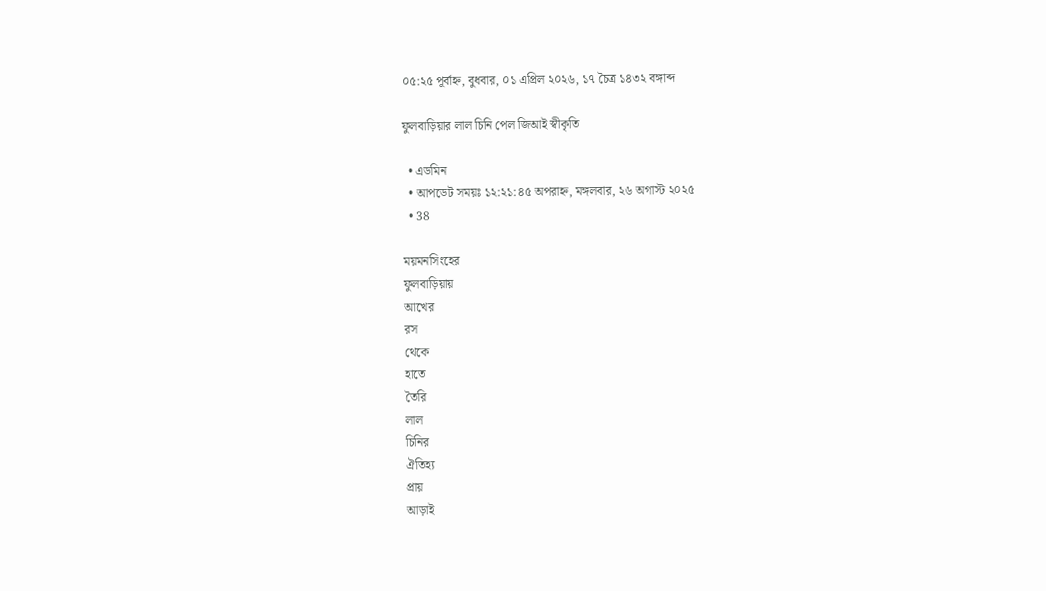০৫:২৫ পূর্বাহ্ন, বুধবার, ০১ এপ্রিল ২০২৬, ১৭ চৈত্র ১৪৩২ বঙ্গাব্দ

ফুলবাড়িয়ার লাল চিনি পেল জিআই স্বীকৃতি

  • এডমিন
  • আপডেট সময়ঃ ১২:২১:৪৫ অপরাহ্ন, মঙ্গলবার, ২৬ অগাস্ট ২০২৫
  • 38

ময়মনসিংহের
ফুলবাড়িয়ায়
আখের
রস
থেকে
হাতে
তৈরি
লাল
চিনির
ঐতিহ্য
প্রায়
আড়াই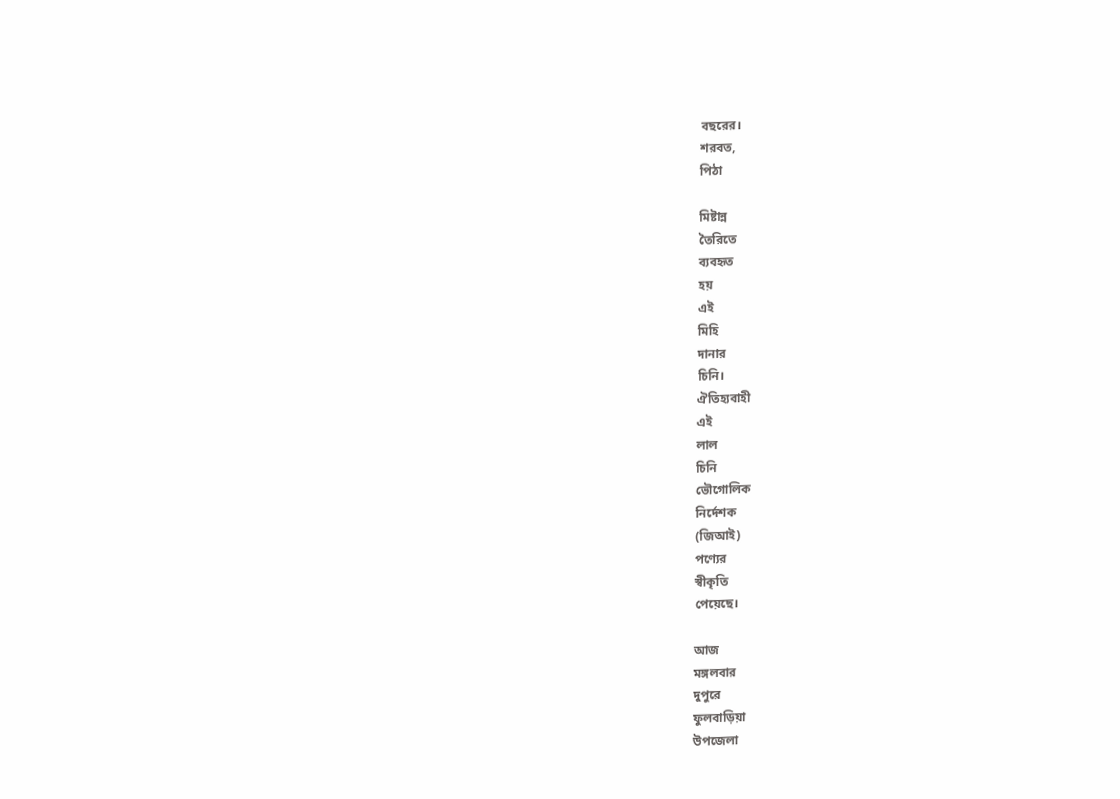বছরের।
শরবত,
পিঠা

মিষ্টান্ন
তৈরিতে
ব্যবহৃত
হয়
এই
মিহি
দানার
চিনি।
ঐতিহ্যবাহী
এই
লাল
চিনি
ভৌগোলিক
নির্দেশক
(জিআই)
পণ্যের
স্বীকৃতি
পেয়েছে।

আজ
মঙ্গলবার
দুপুরে
ফুলবাড়িয়া
উপজেলা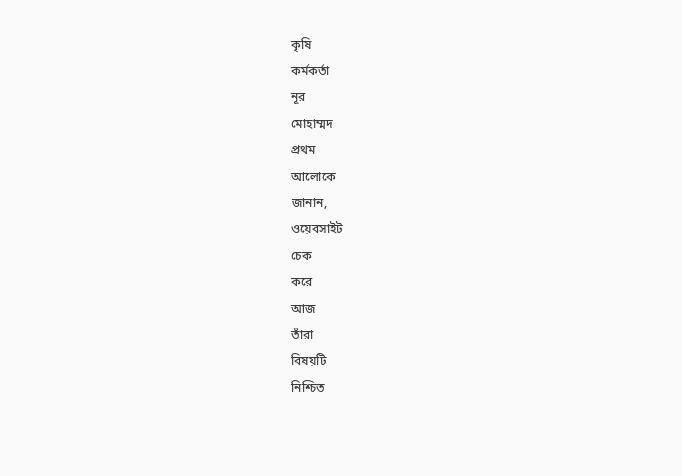কৃষি
কর্মকর্তা
নূর
মোহাম্মদ
প্রথম
আলোকে
জানান,
ওয়েবসাইট
চেক
করে
আজ
তাঁরা
বিষয়টি
নিশ্চিত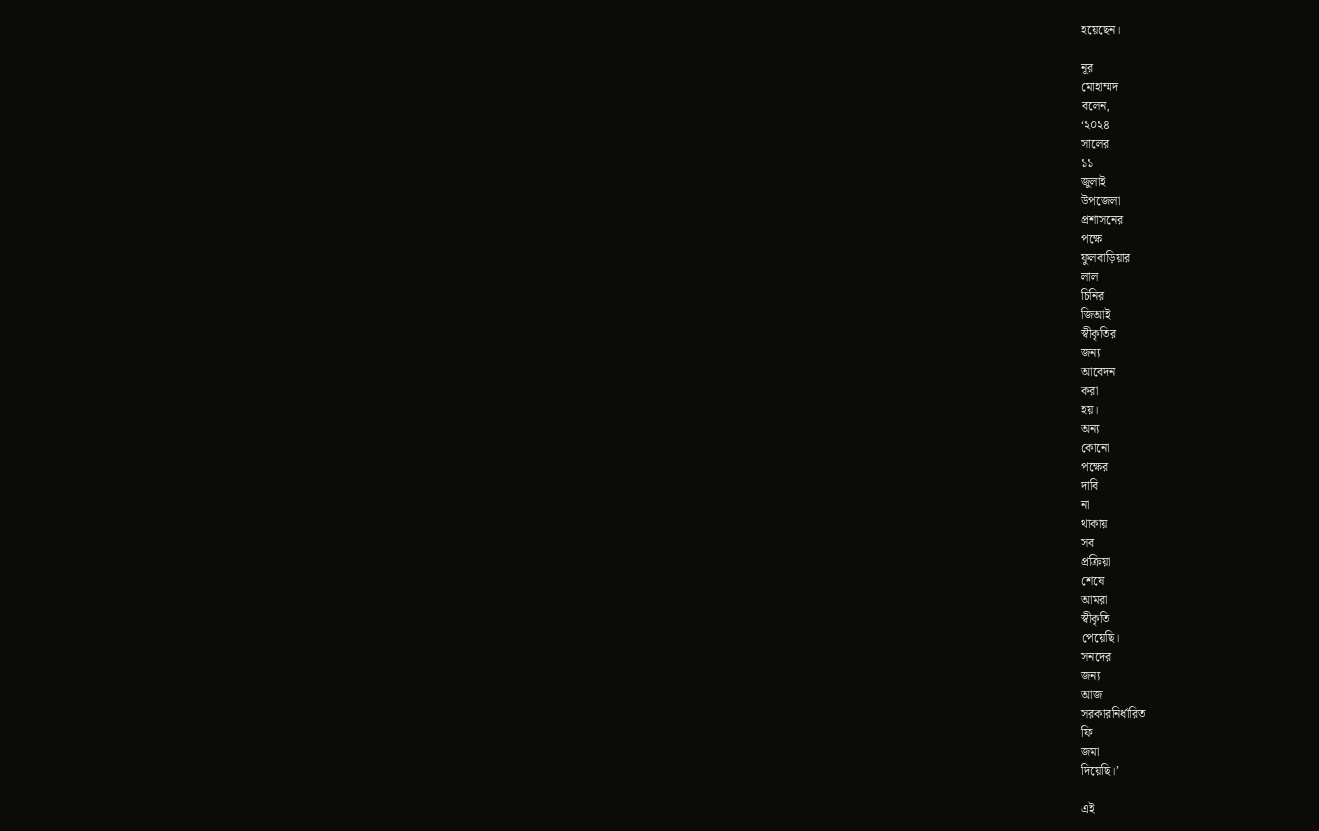হয়েছেন।

নূর
মোহাম্মদ
বলেন,
‘২০২৪
সালের
১১
জুলাই
উপজেলা
প্রশাসনের
পক্ষে
ফুলবাড়িয়ার
লাল
চিনির
জিআই
স্বীকৃতির
জন্য
আবেদন
করা
হয়।
অন্য
কোনো
পক্ষের
দাবি
না
থাকায়
সব
প্রক্রিয়া
শেষে
আমরা
স্বীকৃতি
পেয়েছি।
সনদের
জন্য
আজ
সরকারনির্ধারিত
ফি
জমা
দিয়েছি।’

এই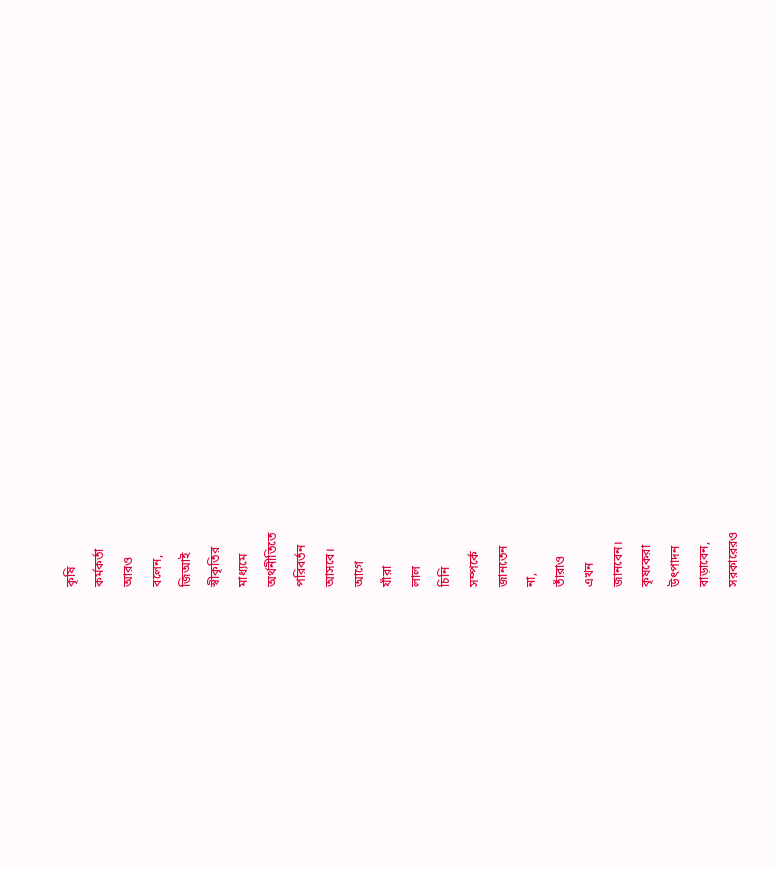কৃষি
কর্মকর্তা
আরও
বলেন,
জিআই
স্বীকৃতির
মাধ্যমে
অর্থনীতিতে
পরিবর্তন
আসবে।
আগে
যাঁরা
লাল
চিনি
সম্পর্কে
জানতেন
না,
তাঁরাও
এখন
জানবেন।
কৃষকেরা
উৎপাদন
বাড়াবেন,
সরকারেরও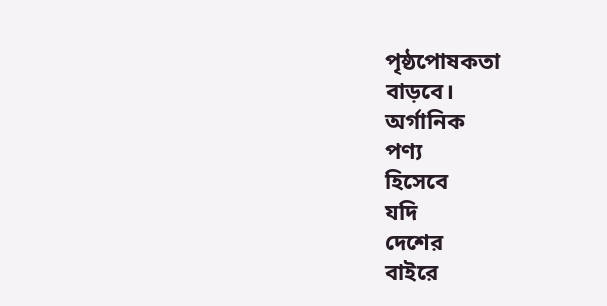পৃষ্ঠপোষকতা
বাড়বে।
অর্গানিক
পণ্য
হিসেবে
যদি
দেশের
বাইরে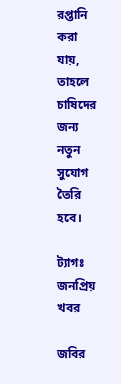রপ্তানি
করা
যায়,
তাহলে
চাষিদের
জন্য
নতুন
সুযোগ
তৈরি
হবে।

ট্যাগঃ
জনপ্রিয় খবর

জবির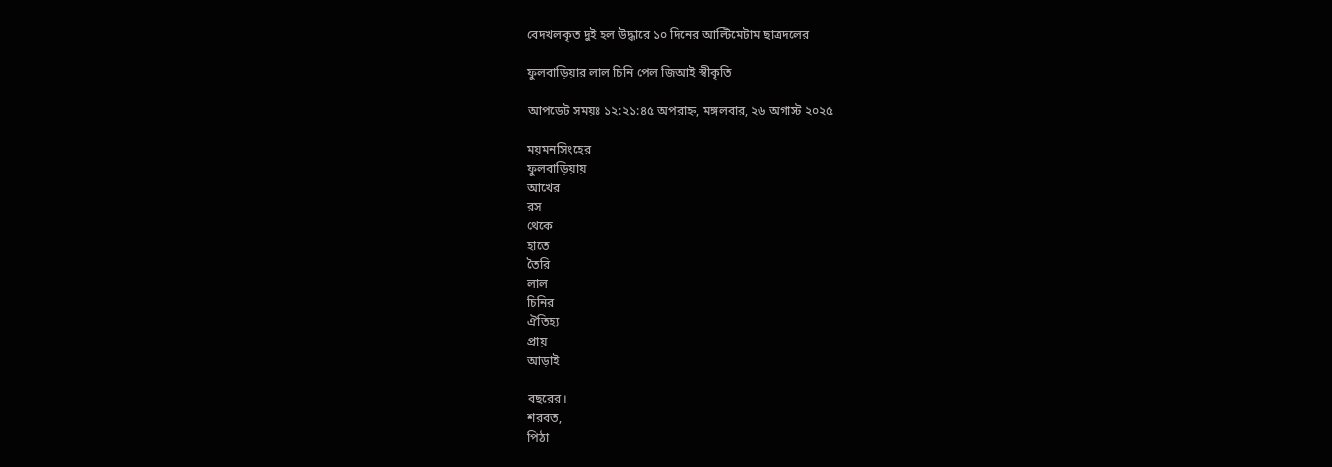বেদখলকৃত দুই হল উদ্ধারে ১০ দিনের আল্টিমেটাম ছাত্রদলের

ফুলবাড়িয়ার লাল চিনি পেল জিআই স্বীকৃতি

আপডেট সময়ঃ ১২:২১:৪৫ অপরাহ্ন, মঙ্গলবার, ২৬ অগাস্ট ২০২৫

ময়মনসিংহের
ফুলবাড়িয়ায়
আখের
রস
থেকে
হাতে
তৈরি
লাল
চিনির
ঐতিহ্য
প্রায়
আড়াই

বছরের।
শরবত,
পিঠা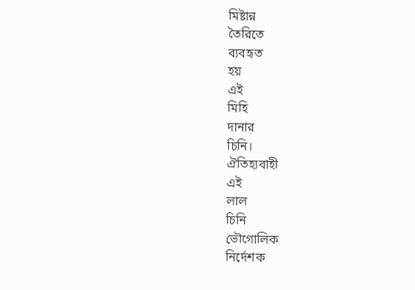মিষ্টান্ন
তৈরিতে
ব্যবহৃত
হয়
এই
মিহি
দানার
চিনি।
ঐতিহ্যবাহী
এই
লাল
চিনি
ভৌগোলিক
নির্দেশক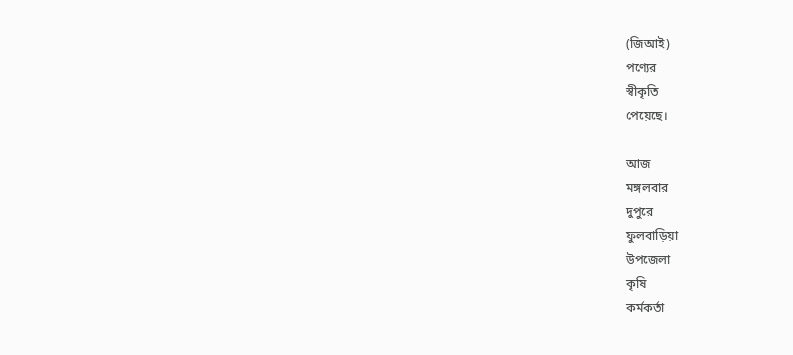(জিআই)
পণ্যের
স্বীকৃতি
পেয়েছে।

আজ
মঙ্গলবার
দুপুরে
ফুলবাড়িয়া
উপজেলা
কৃষি
কর্মকর্তা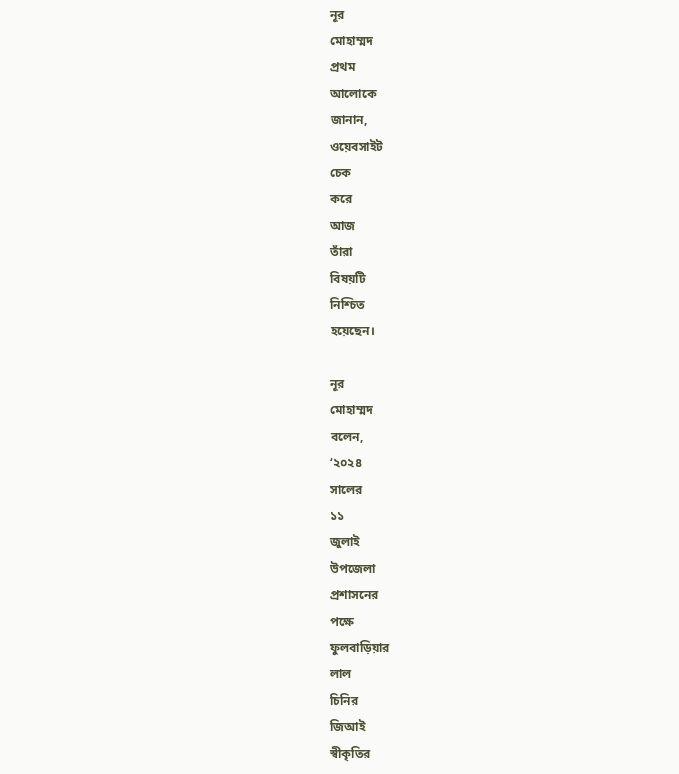নূর
মোহাম্মদ
প্রথম
আলোকে
জানান,
ওয়েবসাইট
চেক
করে
আজ
তাঁরা
বিষয়টি
নিশ্চিত
হয়েছেন।

নূর
মোহাম্মদ
বলেন,
‘২০২৪
সালের
১১
জুলাই
উপজেলা
প্রশাসনের
পক্ষে
ফুলবাড়িয়ার
লাল
চিনির
জিআই
স্বীকৃতির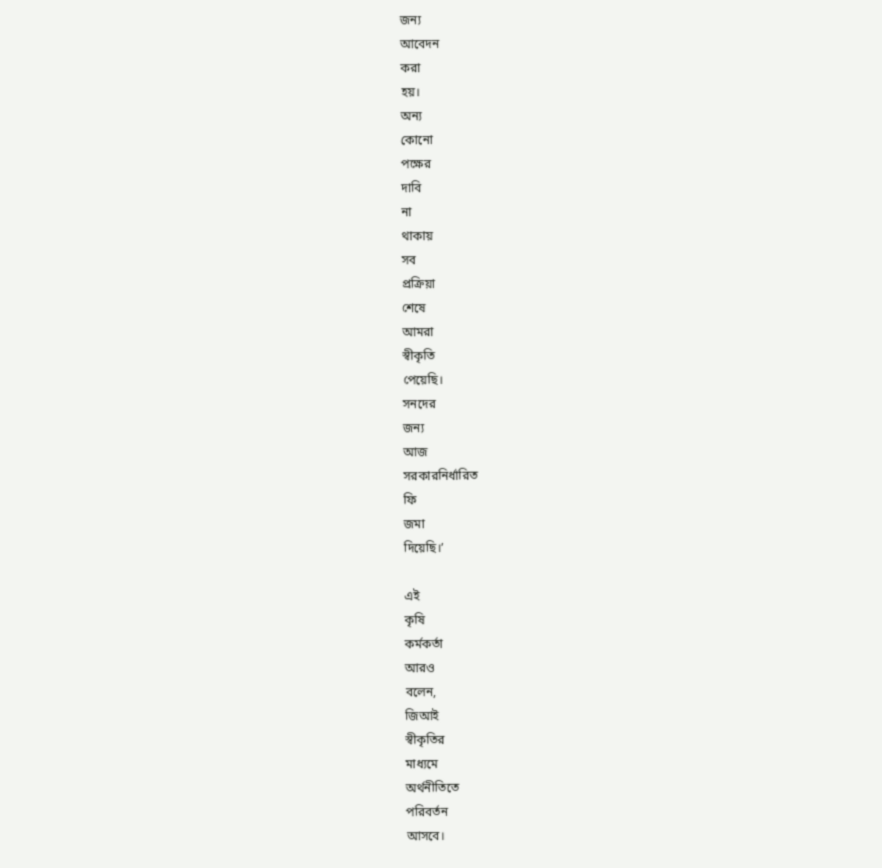জন্য
আবেদন
করা
হয়।
অন্য
কোনো
পক্ষের
দাবি
না
থাকায়
সব
প্রক্রিয়া
শেষে
আমরা
স্বীকৃতি
পেয়েছি।
সনদের
জন্য
আজ
সরকারনির্ধারিত
ফি
জমা
দিয়েছি।’

এই
কৃষি
কর্মকর্তা
আরও
বলেন,
জিআই
স্বীকৃতির
মাধ্যমে
অর্থনীতিতে
পরিবর্তন
আসবে।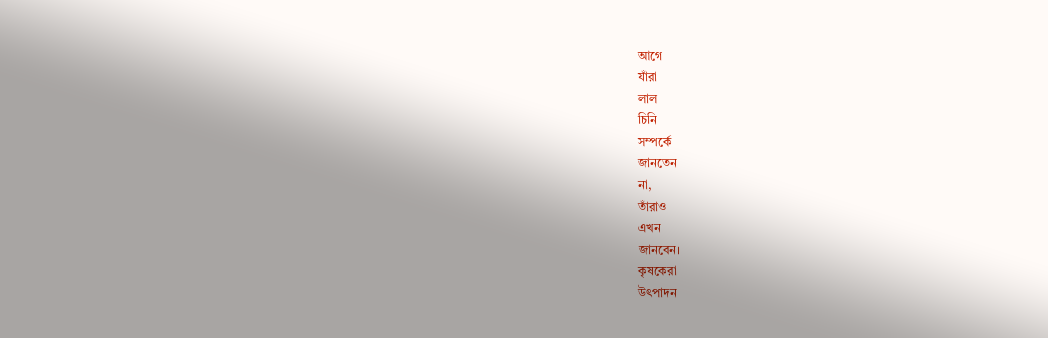আগে
যাঁরা
লাল
চিনি
সম্পর্কে
জানতেন
না,
তাঁরাও
এখন
জানবেন।
কৃষকেরা
উৎপাদন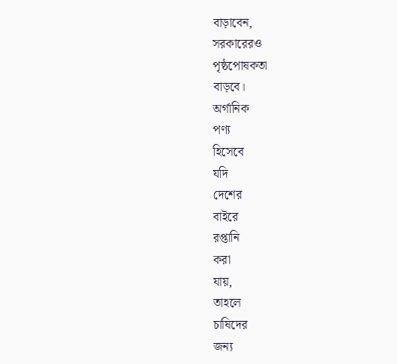বাড়াবেন,
সরকারেরও
পৃষ্ঠপোষকতা
বাড়বে।
অর্গানিক
পণ্য
হিসেবে
যদি
দেশের
বাইরে
রপ্তানি
করা
যায়,
তাহলে
চাষিদের
জন্য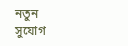নতুন
সুযোগ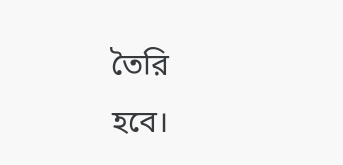তৈরি
হবে।